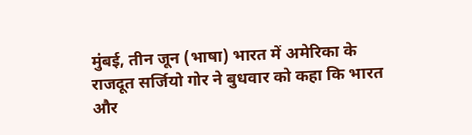मुंबई, तीन जून (भाषा) भारत में अमेरिका के राजदूत सर्जियो गोर ने बुधवार को कहा कि भारत और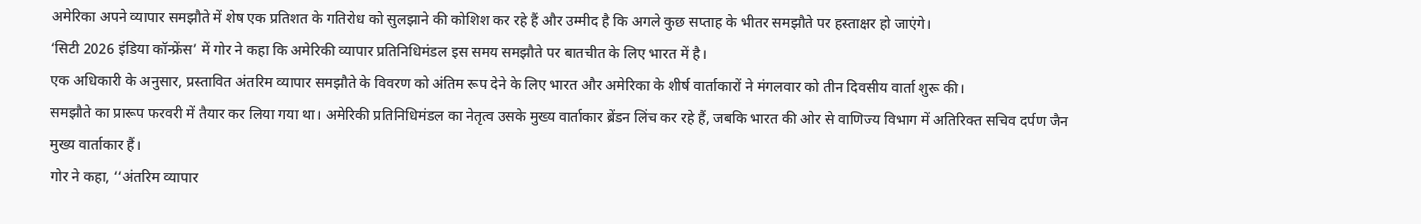अमेरिका अपने व्यापार समझौते में शेष एक प्रतिशत के गतिरोध को सुलझाने की कोशिश कर रहे हैं और उम्मीद है कि अगले कुछ सप्ताह के भीतर समझौते पर हस्ताक्षर हो जाएंगे।
‘सिटी 2026 इंडिया कॉन्फ्रेंस’ में गोर ने कहा कि अमेरिकी व्यापार प्रतिनिधिमंडल इस समय समझौते पर बातचीत के लिए भारत में है।
एक अधिकारी के अनुसार, प्रस्तावित अंतरिम व्यापार समझौते के विवरण को अंतिम रूप देने के लिए भारत और अमेरिका के शीर्ष वार्ताकारों ने मंगलवार को तीन दिवसीय वार्ता शुरू की।
समझौते का प्रारूप फरवरी में तैयार कर लिया गया था। अमेरिकी प्रतिनिधिमंडल का नेतृत्व उसके मुख्य वार्ताकार ब्रेंडन लिंच कर रहे हैं, जबकि भारत की ओर से वाणिज्य विभाग में अतिरिक्त सचिव दर्पण जैन मुख्य वार्ताकार हैं।
गोर ने कहा, ‘‘अंतरिम व्यापार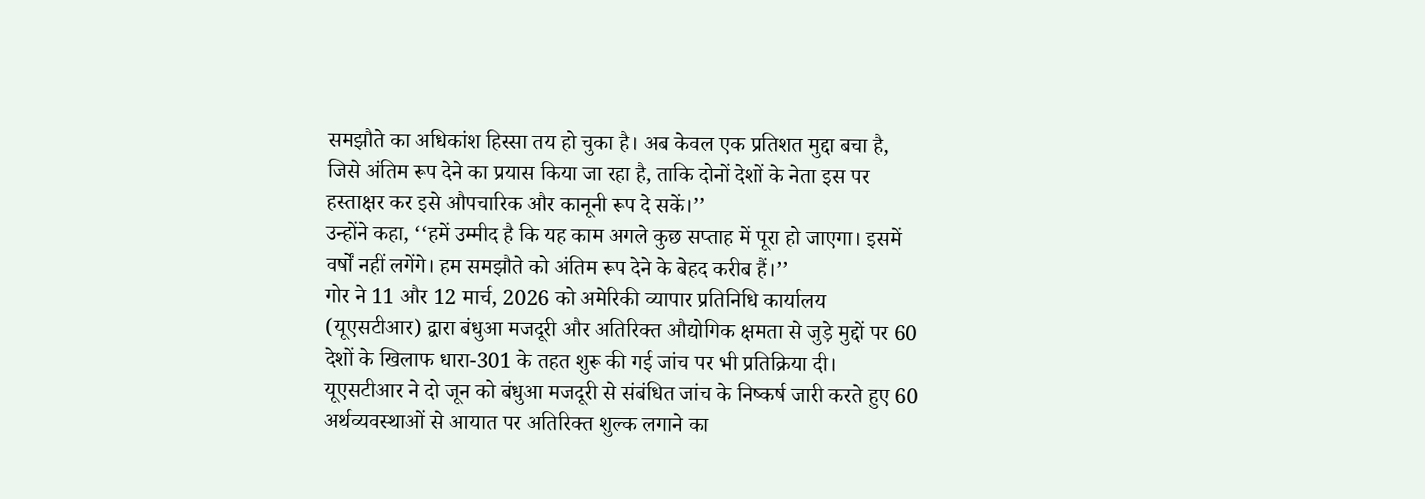समझौते का अधिकांश हिस्सा तय हो चुका है। अब केवल एक प्रतिशत मुद्दा बचा है, जिसे अंतिम रूप देने का प्रयास किया जा रहा है, ताकि दोनों देशों के नेता इस पर हस्ताक्षर कर इसे औपचारिक और कानूनी रूप दे सकें।’’
उन्होंने कहा, ‘‘हमें उम्मीद है कि यह काम अगले कुछ सप्ताह में पूरा हो जाएगा। इसमें वर्षों नहीं लगेंगे। हम समझौते को अंतिम रूप देने के बेहद करीब हैं।’’
गोर ने 11 और 12 मार्च, 2026 को अमेरिकी व्यापार प्रतिनिधि कार्यालय (यूएसटीआर) द्वारा बंधुआ मजदूरी और अतिरिक्त औद्योगिक क्षमता से जुड़े मुद्दों पर 60 देशों के खिलाफ धारा-301 के तहत शुरू की गई जांच पर भी प्रतिक्रिया दी।
यूएसटीआर ने दो जून को बंधुआ मजदूरी से संबंधित जांच के निष्कर्ष जारी करते हुए 60 अर्थव्यवस्थाओं से आयात पर अतिरिक्त शुल्क लगाने का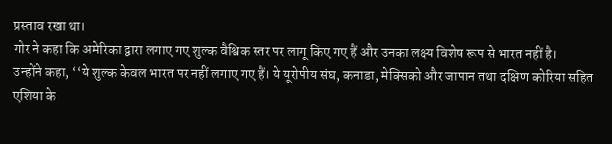प्रस्ताव रखा था।
गोर ने कहा कि अमेरिका द्वारा लगाए गए शुल्क वैश्विक स्तर पर लागू किए गए हैं और उनका लक्ष्य विशेष रूप से भारत नहीं है।
उन्होंने कहा, ‘‘ये शुल्क केवल भारत पर नहीं लगाए गए हैं। ये यूरोपीय संघ, कनाडा, मेक्सिको और जापान तथा दक्षिण कोरिया सहित एशिया के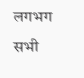लगभग सभी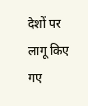देशों पर लागू किए गए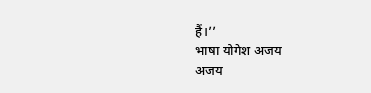हैं।’’
भाषा योगेश अजय
अजय